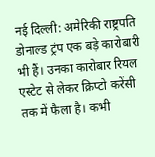नई दिल्ली: अमेरिकी राष्ट्रपति डोनाल्ड ट्रंप एक बड़े कारोबारी भी हैं। उनका कारोबार रियल एस्टेट से लेकर क्रिप्टो करेंसी तक में फैला है। कभी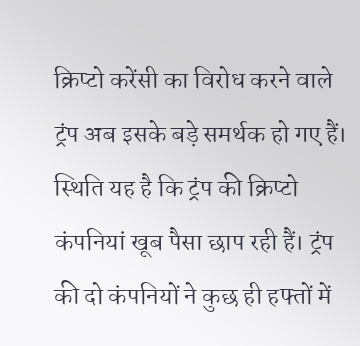क्रिप्टो करेंसी का विरोध करने वाले ट्रंप अब इसके बड़े समर्थक हो गए हैं। स्थिति यह है कि ट्रंप की क्रिप्टो कंपनियां खूब पैसा छाप रही हैं। ट्रंप की दो कंपनियों ने कुछ ही हफ्तों में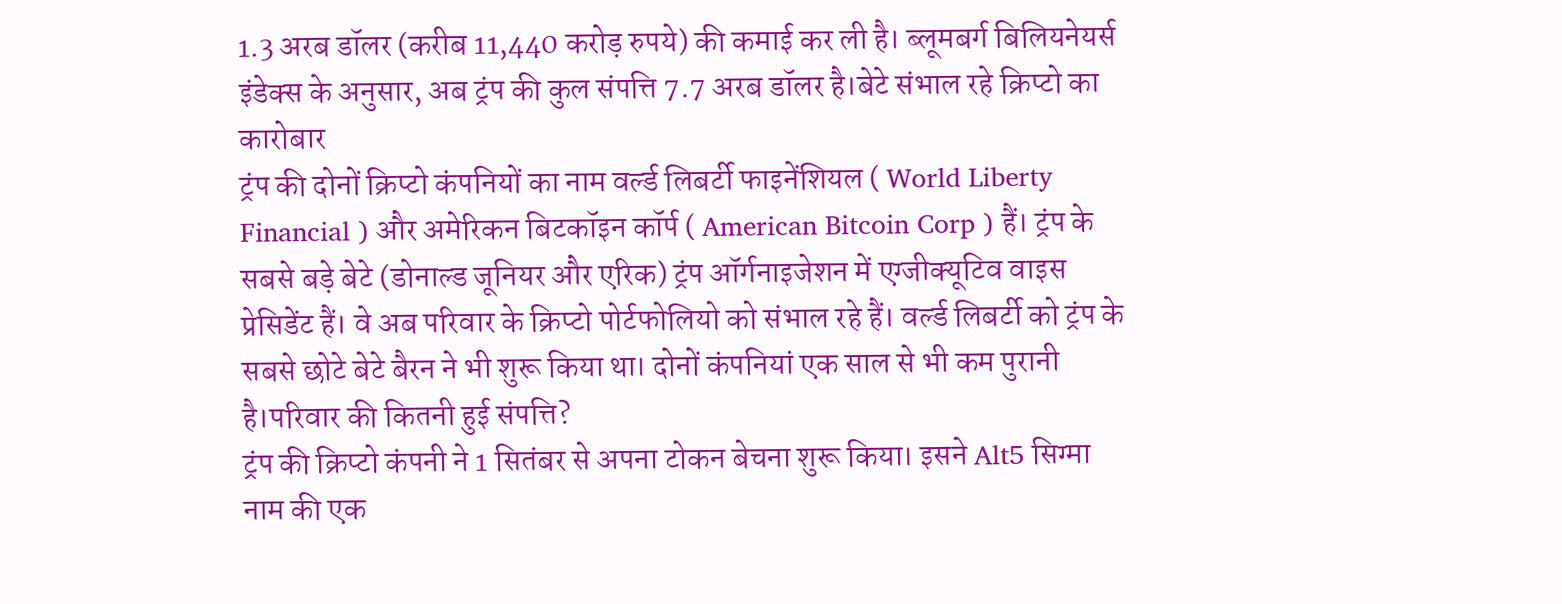1.3 अरब डॉलर (करीब 11,440 करोड़ रुपये) की कमाई कर ली है। ब्लूमबर्ग बिलियनेयर्स इंडेक्स के अनुसार, अब ट्रंप की कुल संपत्ति 7.7 अरब डॉलर है।बेटे संभाल रहे क्रिप्टो का कारोबार
ट्रंप की दोनों क्रिप्टो कंपनियों का नाम वर्ल्ड लिबर्टी फाइनेंशियल ( World Liberty Financial ) और अमेरिकन बिटकॉइन कॉर्प ( American Bitcoin Corp ) हैं। ट्रंप के सबसे बड़े बेटे (डोनाल्ड जूनियर और एरिक) ट्रंप ऑर्गनाइजेशन में एग्जीक्यूटिव वाइस प्रेसिडेंट हैं। वे अब परिवार के क्रिप्टो पोर्टफोलियो को संभाल रहे हैं। वर्ल्ड लिबर्टी को ट्रंप के सबसे छोटे बेटे बैरन ने भी शुरू किया था। दोनों कंपनियां एक साल से भी कम पुरानी है।परिवार की कितनी हुई संपत्ति?
ट्रंप की क्रिप्टो कंपनी ने 1 सितंबर से अपना टोकन बेचना शुरू किया। इसने Alt5 सिग्मा नाम की एक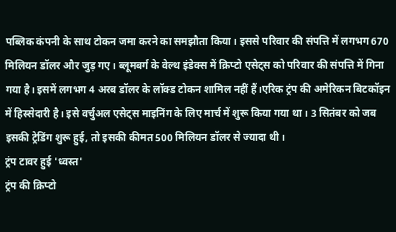पब्लिक कंपनी के साथ टोकन जमा करने का समझौता किया। इससे परिवार की संपत्ति में लगभग 670 मिलियन डॉलर और जुड़ गए। ब्लूमबर्ग के वेल्थ इंडेक्स में क्रिप्टो एसेट्स को परिवार की संपत्ति में गिना गया है। इसमें लगभग 4 अरब डॉलर के लॉक्ड टोकन शामिल नहीं हैं।एरिक ट्रंप की अमेरिकन बिटकॉइन में हिस्सेदारी है। इसे वर्चुअल एसेट्स माइनिंग के लिए मार्च में शुरू किया गया था। 3 सितंबर को जब इसकी ट्रेडिंग शुरू हुई, तो इसकी कीमत 500 मिलियन डॉलर से ज्यादा थी।
ट्रंप टावर हुई 'ध्वस्त'
ट्रंप की क्रिप्टो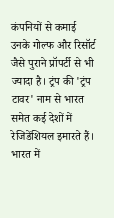कंपनियों से कमाई उनके गोल्फ और रिसॉर्ट जैसे पुराने प्रॉपर्टी से भी ज्यादा है। ट्रंप की 'ट्रंप टावर' नाम से भारत समेत कई देशों में रेजिडेंशियल इमारते हैं। भारत में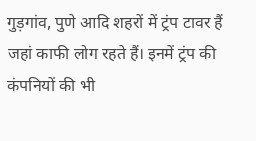गुड़गांव, पुणे आदि शहरों में ट्रंप टावर हैं जहां काफी लोग रहते हैं। इनमें ट्रंप की कंपनियों की भी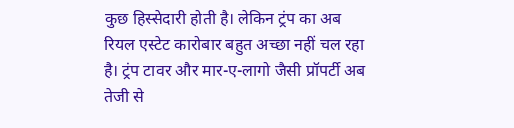कुछ हिस्सेदारी होती है। लेकिन ट्रंप का अब रियल एस्टेट कारोबार बहुत अच्छा नहीं चल रहा है। ट्रंप टावर और मार-ए-लागो जैसी प्रॉपर्टी अब तेजी से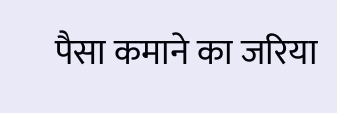पैसा कमाने का जरिया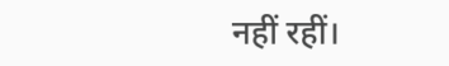नहीं रहीं।